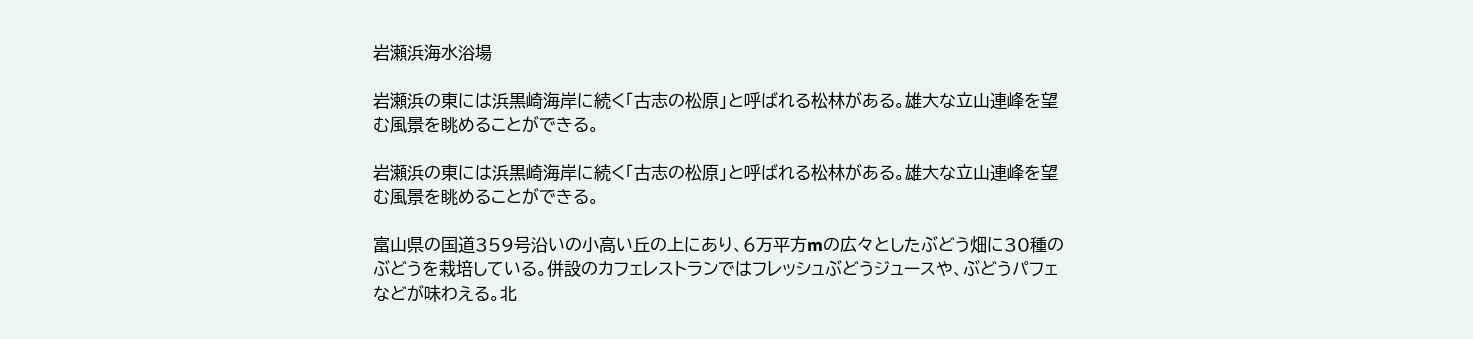岩瀬浜海水浴場

岩瀬浜の東には浜黒崎海岸に続く「古志の松原」と呼ばれる松林がある。雄大な立山連峰を望む風景を眺めることができる。

岩瀬浜の東には浜黒崎海岸に続く「古志の松原」と呼ばれる松林がある。雄大な立山連峰を望む風景を眺めることができる。

富山県の国道359号沿いの小高い丘の上にあり、6万平方mの広々としたぶどう畑に30種のぶどうを栽培している。併設のカフェレストランではフレッシュぶどうジュースや、ぶどうパフェなどが味わえる。北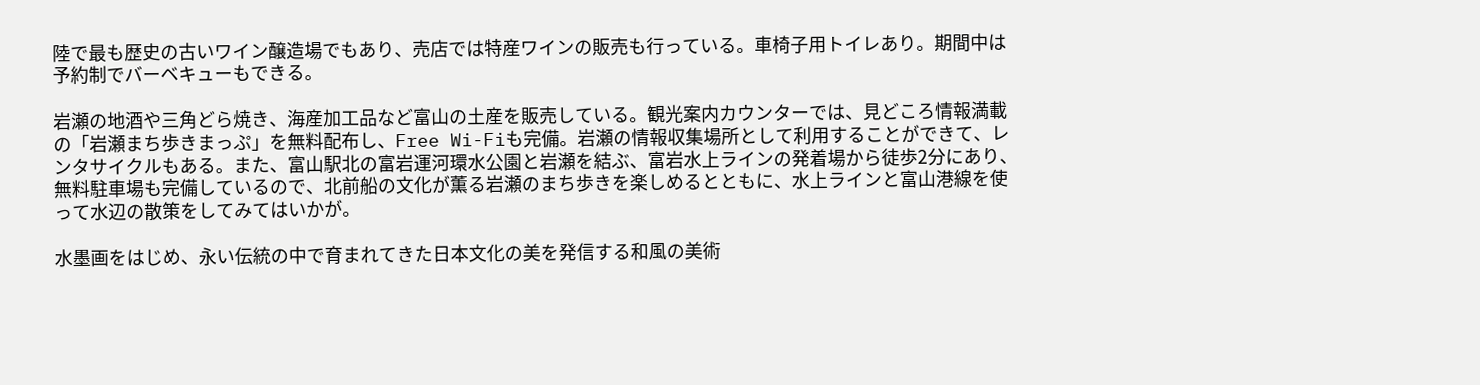陸で最も歴史の古いワイン醸造場でもあり、売店では特産ワインの販売も行っている。車椅子用トイレあり。期間中は予約制でバーベキューもできる。

岩瀬の地酒や三角どら焼き、海産加工品など富山の土産を販売している。観光案内カウンターでは、見どころ情報満載の「岩瀬まち歩きまっぷ」を無料配布し、Free Wi-Fiも完備。岩瀬の情報収集場所として利用することができて、レンタサイクルもある。また、富山駅北の富岩運河環水公園と岩瀬を結ぶ、富岩水上ラインの発着場から徒歩2分にあり、無料駐車場も完備しているので、北前船の文化が薫る岩瀬のまち歩きを楽しめるとともに、水上ラインと富山港線を使って水辺の散策をしてみてはいかが。

水墨画をはじめ、永い伝統の中で育まれてきた日本文化の美を発信する和風の美術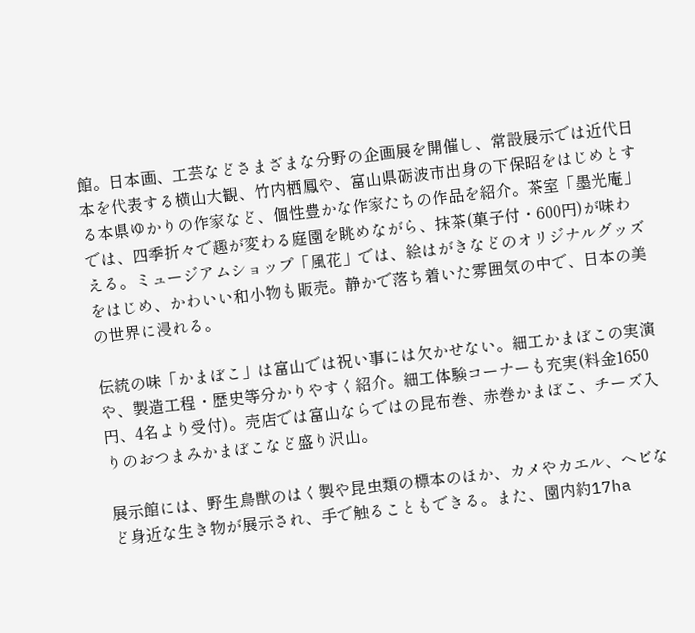館。日本画、工芸などさまざまな分野の企画展を開催し、常設展示では近代日本を代表する横山大観、竹内栖鳳や、富山県砺波市出身の下保昭をはじめとする本県ゆかりの作家など、個性豊かな作家たちの作品を紹介。茶室「墨光庵」では、四季折々で趣が変わる庭園を眺めながら、抹茶(菓子付・600円)が味わえる。ミュージアムショップ「風花」では、絵はがきなどのオリジナルグッズをはじめ、かわいい和小物も販売。静かで落ち着いた雰囲気の中で、日本の美の世界に浸れる。

伝統の味「かまぼこ」は富山では祝い事には欠かせない。細工かまぼこの実演や、製造工程・歴史等分かりやすく紹介。細工体験コーナーも充実(料金1650円、4名より受付)。売店では富山ならではの昆布巻、赤巻かまぼこ、チーズ入りのおつまみかまぼこなど盛り沢山。

展示館には、野生鳥獣のはく製や昆虫類の標本のほか、カメやカエル、ヘビなど身近な生き物が展示され、手で触ることもできる。また、園内約17ha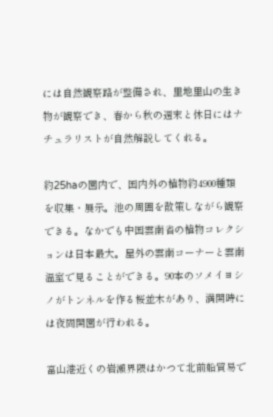には自然観察路が整備され、里地里山の生き物が観察でき、春から秋の週末と休日にはナチュラリストが自然解説してくれる。

約25haの園内で、国内外の植物約4900種類を収集・展示。池の周囲を散策しながら観察できる。なかでも中国雲南省の植物コレクションは日本最大。屋外の雲南コーナーと雲南温室で見ることができる。90本のソメイヨシノがトンネルを作る桜並木があり、満開時には夜間開園が行われる。

富山港近くの岩瀬界隈はかつて北前船貿易で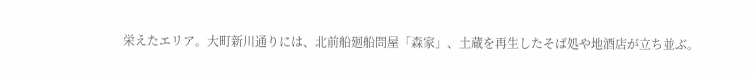栄えたエリア。大町新川通りには、北前船廻船問屋「森家」、土蔵を再生したそば処や地酒店が立ち並ぶ。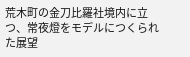荒木町の金刀比羅社境内に立つ、常夜燈をモデルにつくられた展望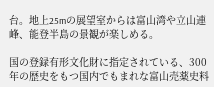台。地上25mの展望室からは富山湾や立山連峰、能登半島の景観が楽しめる。

国の登録有形文化財に指定されている、300年の歴史をもつ国内でもまれな富山売薬史料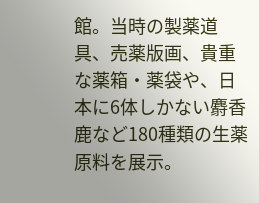館。当時の製薬道具、売薬版画、貴重な薬箱・薬袋や、日本に6体しかない麝香鹿など180種類の生薬原料を展示。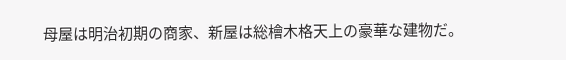母屋は明治初期の商家、新屋は総檜木格天上の豪華な建物だ。